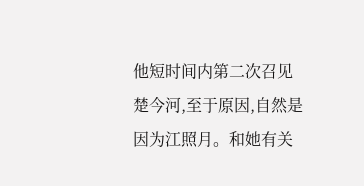他短时间内第二次召见楚今河,至于原因,自然是因为江照月。和她有关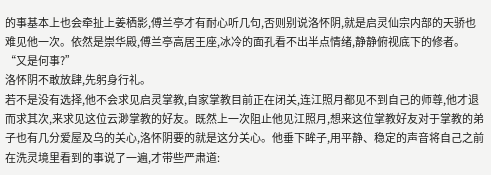的事基本上也会牵扯上姜栖影,傅兰亭才有耐心听几句,否则别说洛怀阴,就是启灵仙宗内部的天骄也难见他一次。依然是崇华殿,傅兰亭高居王座,冰冷的面孔看不出半点情绪,静静俯视底下的修者。
“又是何事?”
洛怀阴不敢放肆,先躬身行礼。
若不是没有选择,他不会求见启灵掌教,自家掌教目前正在闭关,连江照月都见不到自己的师尊,他才退而求其次,来求见这位云渺掌教的好友。既然上一次阻止他见江照月,想来这位掌教好友对于掌教的弟子也有几分爱屋及乌的关心,洛怀阴要的就是这分关心。他垂下眸子,用平静、稳定的声音将自己之前在洗灵境里看到的事说了一遍,才带些严肃道: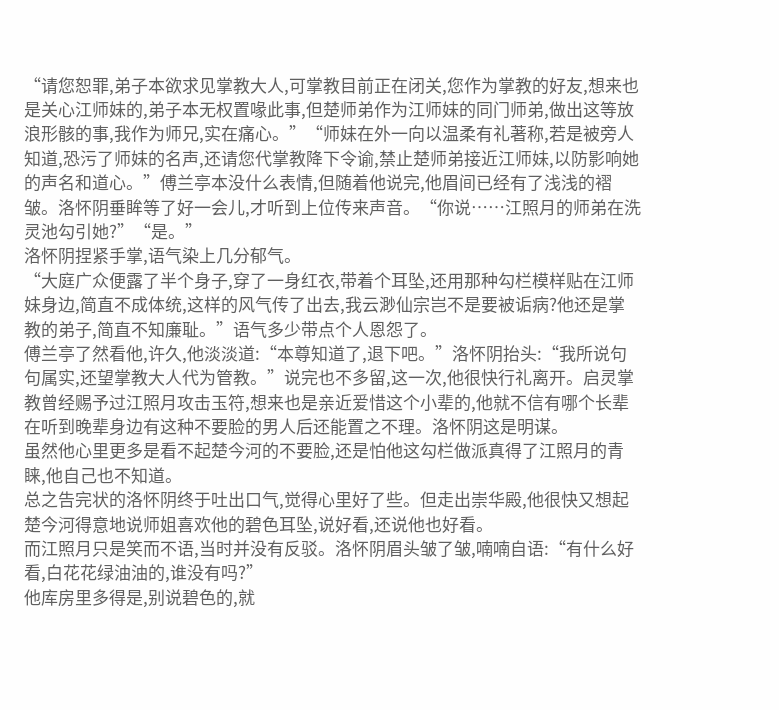“请您恕罪,弟子本欲求见掌教大人,可掌教目前正在闭关,您作为掌教的好友,想来也是关心江师妹的,弟子本无权置喙此事,但楚师弟作为江师妹的同门师弟,做出这等放浪形骸的事,我作为师兄,实在痛心。”“师妹在外一向以温柔有礼著称,若是被旁人知道,恐污了师妹的名声,还请您代掌教降下令谕,禁止楚师弟接近江师妹,以防影响她的声名和道心。”傅兰亭本没什么表情,但随着他说完,他眉间已经有了浅浅的褶皱。洛怀阴垂眸等了好一会儿,才听到上位传来声音。“你说……江照月的师弟在洗灵池勾引她?”“是。”
洛怀阴捏紧手掌,语气染上几分郁气。
“大庭广众便露了半个身子,穿了一身红衣,带着个耳坠,还用那种勾栏模样贴在江师妹身边,简直不成体统,这样的风气传了出去,我云渺仙宗岂不是要被诟病?他还是掌教的弟子,简直不知廉耻。”语气多少带点个人恩怨了。
傅兰亭了然看他,许久,他淡淡道:“本尊知道了,退下吧。”洛怀阴抬头:“我所说句句属实,还望掌教大人代为管教。”说完也不多留,这一次,他很快行礼离开。启灵掌教曾经赐予过江照月攻击玉符,想来也是亲近爱惜这个小辈的,他就不信有哪个长辈在听到晚辈身边有这种不要脸的男人后还能置之不理。洛怀阴这是明谋。
虽然他心里更多是看不起楚今河的不要脸,还是怕他这勾栏做派真得了江照月的青睐,他自己也不知道。
总之告完状的洛怀阴终于吐出口气,觉得心里好了些。但走出崇华殿,他很快又想起楚今河得意地说师姐喜欢他的碧色耳坠,说好看,还说他也好看。
而江照月只是笑而不语,当时并没有反驳。洛怀阴眉头皱了皱,喃喃自语:“有什么好看,白花花绿油油的,谁没有吗?”
他库房里多得是,别说碧色的,就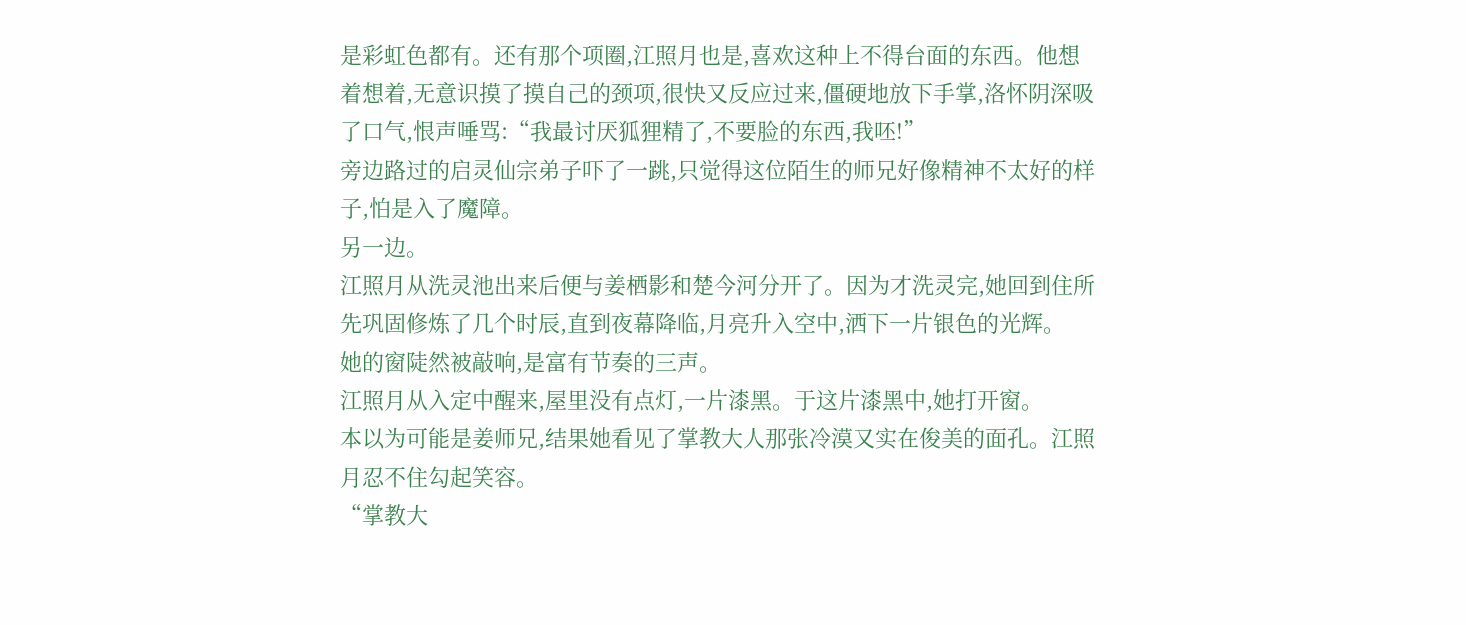是彩虹色都有。还有那个项圈,江照月也是,喜欢这种上不得台面的东西。他想着想着,无意识摸了摸自己的颈项,很快又反应过来,僵硬地放下手掌,洛怀阴深吸了口气,恨声唾骂:“我最讨厌狐狸精了,不要脸的东西,我呸!”
旁边路过的启灵仙宗弟子吓了一跳,只觉得这位陌生的师兄好像精神不太好的样子,怕是入了魔障。
另一边。
江照月从洗灵池出来后便与姜栖影和楚今河分开了。因为才洗灵完,她回到住所先巩固修炼了几个时辰,直到夜幕降临,月亮升入空中,洒下一片银色的光辉。
她的窗陡然被敲响,是富有节奏的三声。
江照月从入定中醒来,屋里没有点灯,一片漆黑。于这片漆黑中,她打开窗。
本以为可能是姜师兄,结果她看见了掌教大人那张冷漠又实在俊美的面孔。江照月忍不住勾起笑容。
“掌教大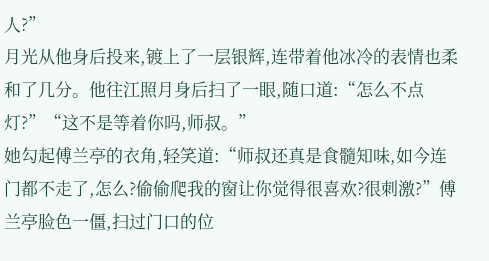人?”
月光从他身后投来,镀上了一层银辉,连带着他冰冷的表情也柔和了几分。他往江照月身后扫了一眼,随口道:“怎么不点灯?”“这不是等着你吗,师叔。”
她勾起傅兰亭的衣角,轻笑道:“师叔还真是食髓知味,如今连门都不走了,怎么?偷偷爬我的窗让你觉得很喜欢?很刺激?”傅兰亭脸色一僵,扫过门口的位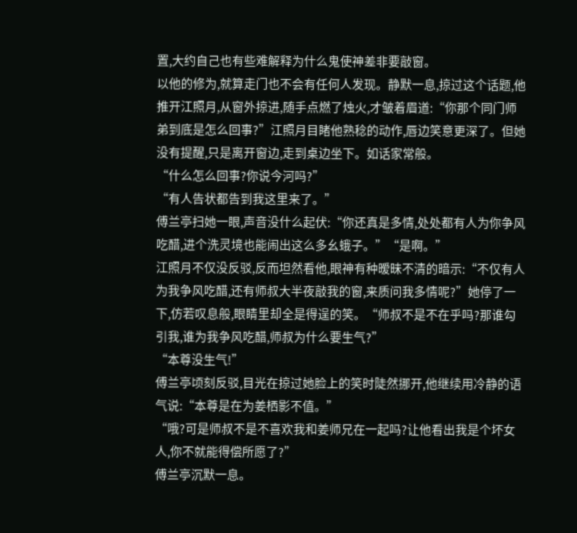置,大约自己也有些难解释为什么鬼使神差非要敲窗。
以他的修为,就算走门也不会有任何人发现。静默一息,掠过这个话题,他推开江照月,从窗外掠进,随手点燃了烛火,才皱着眉道:“你那个同门师弟到底是怎么回事?”江照月目睹他熟稔的动作,唇边笑意更深了。但她没有提醒,只是离开窗边,走到桌边坐下。如话家常般。
“什么怎么回事?你说今河吗?”
“有人告状都告到我这里来了。”
傅兰亭扫她一眼,声音没什么起伏:“你还真是多情,处处都有人为你争风吃醋,进个洗灵境也能闹出这么多幺蛾子。”“是啊。”
江照月不仅没反驳,反而坦然看他,眼神有种暧昧不清的暗示:“不仅有人为我争风吃醋,还有师叔大半夜敲我的窗,来质问我多情呢?”她停了一下,仿若叹息般,眼睛里却全是得逞的笑。“师叔不是不在乎吗?那谁勾引我,谁为我争风吃醋,师叔为什么要生气?”
“本尊没生气!”
傅兰亭顷刻反驳,目光在掠过她脸上的笑时陡然挪开,他继续用冷静的语气说:“本尊是在为姜栖影不值。”
“哦?可是师叔不是不喜欢我和姜师兄在一起吗?让他看出我是个坏女人,你不就能得偿所愿了?”
傅兰亭沉默一息。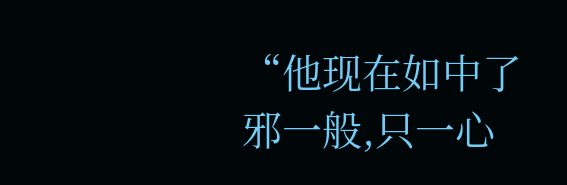“他现在如中了邪一般,只一心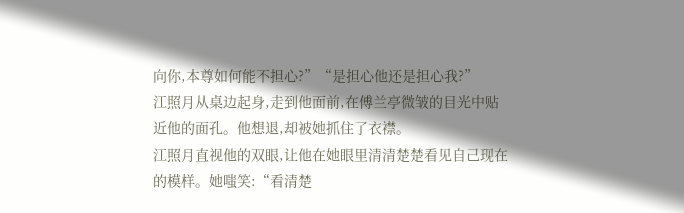向你,本尊如何能不担心?”“是担心他还是担心我?”
江照月从桌边起身,走到他面前,在傅兰亭微皱的目光中贴近他的面孔。他想退,却被她抓住了衣襟。
江照月直视他的双眼,让他在她眼里清清楚楚看见自己现在的模样。她嗤笑:“看清楚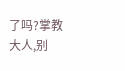了吗?掌教大人,别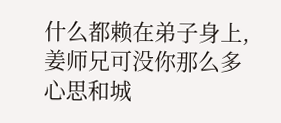什么都赖在弟子身上,姜师兄可没你那么多心思和城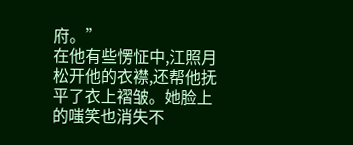府。”
在他有些愣怔中,江照月松开他的衣襟,还帮他抚平了衣上褶皱。她脸上的嗤笑也消失不